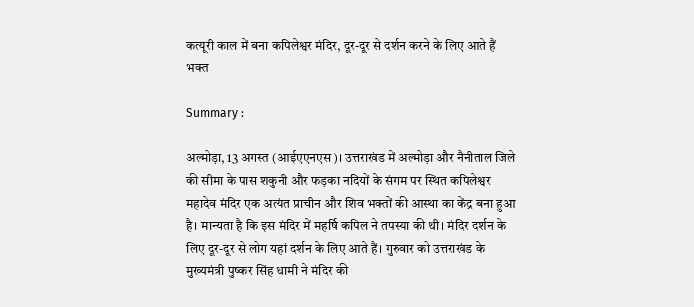कत्यूरी काल में बना कपिलेश्वर मंदिर, दूर-दूर से दर्शन करने के लिए आते हैं भक्त

Summary :

अल्मोड़ा, 13 अगस्त (आईएएनएस)। उत्तराखंड में अल्मोड़ा और नैनीताल जिले की सीमा के पास शकुनी और फड़का नदियों के संगम पर स्थित कपिलेश्वर महादेव मंदिर एक अत्यंत प्राचीन और शिव भक्तों की आस्था का केंद्र बना हुआ है। मान्यता है कि इस मंदिर में महर्षि कपिल ने तपस्या की थी। मंदिर दर्शन के लिए दूर-दूर से लोग यहां दर्शन के लिए आते हैं। गुरुवार को उत्तराखंड के मुख्यमंत्री पुष्कर सिंह धामी ने मंदिर की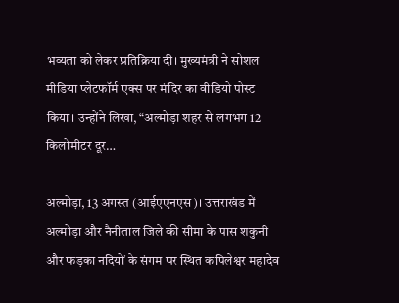भव्यता को लेकर प्रतिक्रिया दी। मुख्यमंत्री ने सोशल मीडिया प्लेटफॉर्म एक्स पर मंदिर का वीडियो पोस्ट किया। उन्होंने लिखा, “अल्मोड़ा शहर से लगभग 12 किलोमीटर दूर…

अल्मोड़ा, 13 अगस्त (आईएएनएस)। उत्तराखंड में अल्मोड़ा और नैनीताल जिले की सीमा के पास शकुनी और फड़का नदियों के संगम पर स्थित कपिलेश्वर महादेव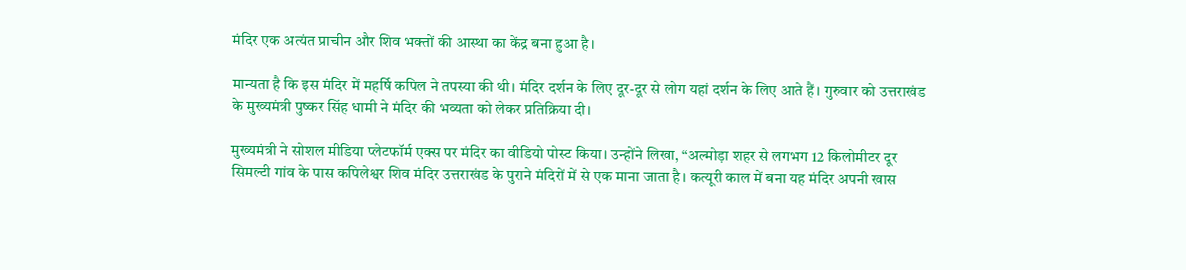मंदिर एक अत्यंत प्राचीन और शिव भक्तों की आस्था का केंद्र बना हुआ है।

मान्यता है कि इस मंदिर में महर्षि कपिल ने तपस्या की थी। मंदिर दर्शन के लिए दूर-दूर से लोग यहां दर्शन के लिए आते हैं। गुरुवार को उत्तराखंड के मुख्यमंत्री पुष्कर सिंह धामी ने मंदिर की भव्यता को लेकर प्रतिक्रिया दी।

मुख्यमंत्री ने सोशल मीडिया प्लेटफॉर्म एक्स पर मंदिर का वीडियो पोस्ट किया। उन्होंने लिखा, “अल्मोड़ा शहर से लगभग 12 किलोमीटर दूर सिमल्टी गांव के पास कपिलेश्वर शिव मंदिर उत्तराखंड के पुराने मंदिरों में से एक माना जाता है। कत्यूरी काल में बना यह मंदिर अपनी खास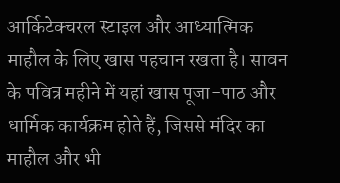आर्किटेक्चरल स्टाइल और आध्यात्मिक माहौल के लिए खास पहचान रखता है। सावन के पवित्र महीने में यहां खास पूजा-पाठ और धार्मिक कार्यक्रम होते हैं, जिससे मंदिर का माहौल और भी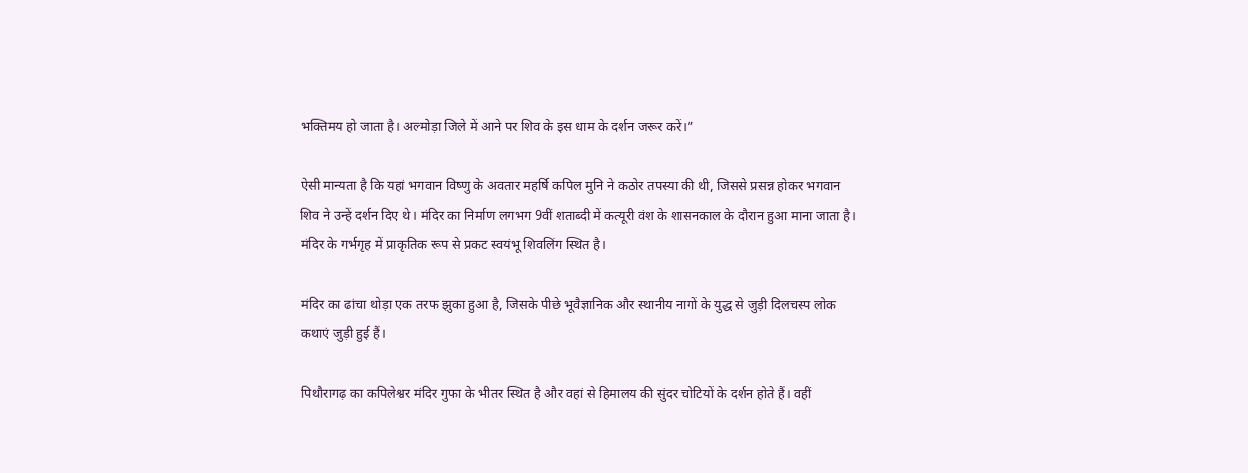भक्तिमय हो जाता है। अल्मोड़ा जिले में आने पर शिव के इस धाम के दर्शन जरूर करें।”

ऐसी मान्यता है कि यहां भगवान विष्णु के अवतार महर्षि कपिल मुनि ने कठोर तपस्या की थी, जिससे प्रसन्न होकर भगवान शिव ने उन्हें दर्शन दिए थे। मंदिर का निर्माण लगभग 9वीं शताब्दी में कत्यूरी वंश के शासनकाल के दौरान हुआ माना जाता है। मंदिर के गर्भगृह में प्राकृतिक रूप से प्रकट स्वयंभू शिवलिंग स्थित है।

मंदिर का ढांचा थोड़ा एक तरफ झुका हुआ है, जिसके पीछे भूवैज्ञानिक और स्थानीय नागों के युद्ध से जुड़ी दिलचस्प लोक कथाएं जुड़ी हुई हैं।

पिथौरागढ़ का कपिलेश्वर मंदिर गुफा के भीतर स्थित है और वहां से हिमालय की सुंदर चोटियों के दर्शन होते हैं। वहीं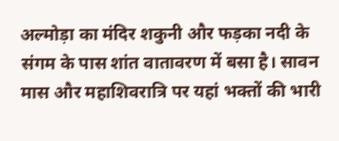अल्मोड़ा का मंदिर शकुनी और फड़का नदी के संगम के पास शांत वातावरण में बसा है। सावन मास और महाशिवरात्रि पर यहां भक्तों की भारी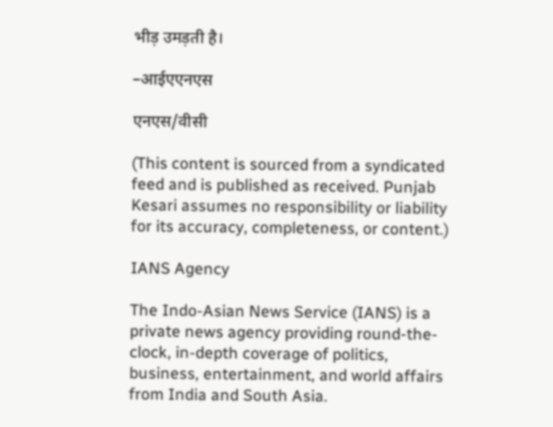भीड़ उमड़ती है।

–आईएएनएस

एनएस/वीसी

(This content is sourced from a syndicated feed and is published as received. Punjab Kesari assumes no responsibility or liability for its accuracy, completeness, or content.)

IANS Agency

The Indo-Asian News Service (IANS) is a private news agency providing round-the-clock, in-depth coverage of politics, business, entertainment, and world affairs from India and South Asia.